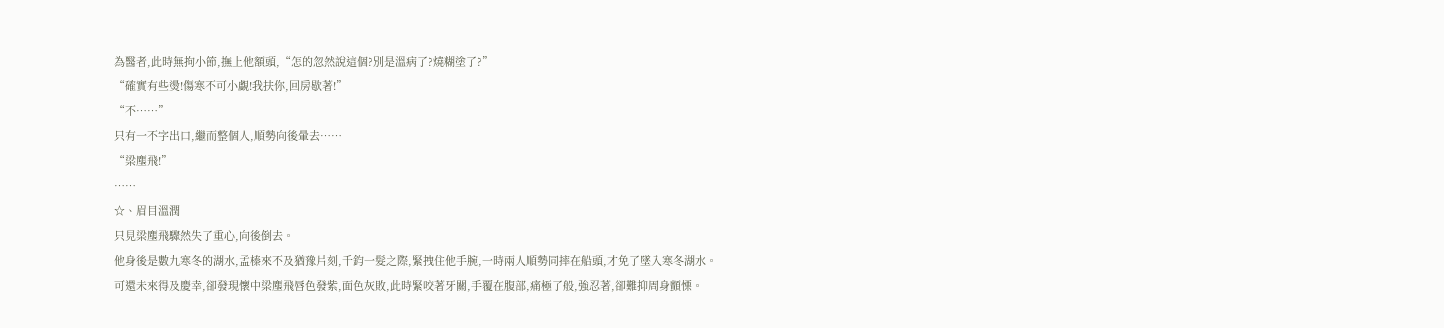為醫者,此時無拘小節,撫上他額頭,“怎的忽然說這個?別是溫病了?燒糊塗了?”
“確實有些燙!傷寒不可小覷!我扶你,回房歇著!”
“不……”
只有一不字出口,繼而整個人,順勢向後暈去……
“梁塵飛!”
……
☆、眉目溫潤
只見梁塵飛驟然失了重心,向後倒去。
他身後是數九寒冬的湖水,孟榛來不及猶豫片刻,千鈞一髮之際,緊拽住他手腕,一時兩人順勢同摔在船頭,才免了墜入寒冬湖水。
可還未來得及慶幸,卻發現懷中梁塵飛唇色發紫,面色灰敗,此時緊咬著牙關,手覆在腹部,痛極了般,強忍著,卻難抑周身顫慄。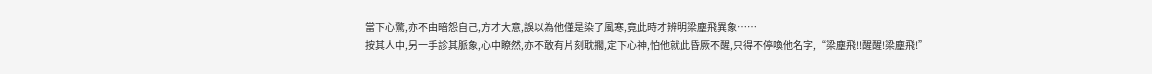當下心驚,亦不由暗怨自己,方才大意,誤以為他僅是染了風寒,竟此時才辨明梁塵飛異象……
按其人中,另一手診其脈象,心中瞭然,亦不敢有片刻耽擱,定下心神,怕他就此昏厥不醒,只得不停喚他名字,“梁塵飛!!醒醒!梁塵飛!”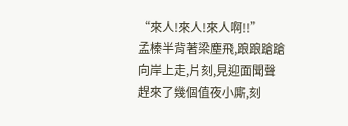“來人!來人!來人啊!!”
孟榛半背著梁塵飛,踉踉蹌蹌向岸上走,片刻,見迎面聞聲趕來了幾個值夜小廝,刻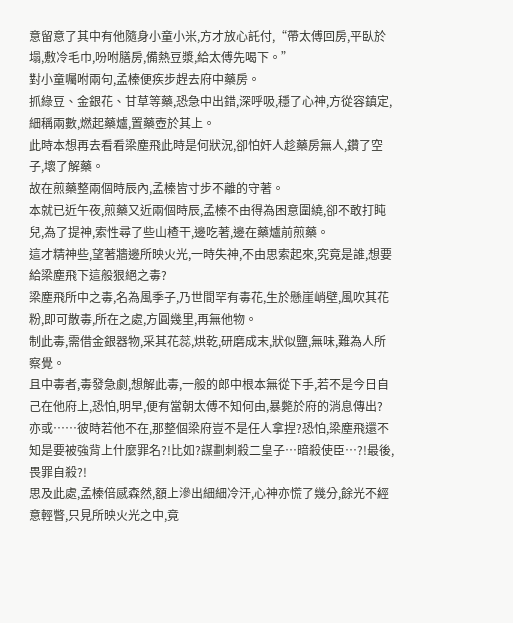意留意了其中有他隨身小童小米,方才放心託付,“帶太傅回房,平臥於塌,敷冷毛巾,吩咐膳房,備熱豆漿,給太傅先喝下。”
對小童囑咐兩句,孟榛便疾步趕去府中藥房。
抓綠豆、金銀花、甘草等藥,恐急中出錯,深呼吸,穩了心神,方從容鎮定,細稱兩數,燃起藥爐,置藥壺於其上。
此時本想再去看看梁塵飛此時是何狀況,卻怕奸人趁藥房無人,鑽了空子,壞了解藥。
故在煎藥整兩個時辰內,孟榛皆寸步不離的守著。
本就已近午夜,煎藥又近兩個時辰,孟榛不由得為困意圍繞,卻不敢打盹兒,為了提神,索性尋了些山楂干,邊吃著,邊在藥爐前煎藥。
這才精神些,望著牆邊所映火光,一時失神,不由思索起來,究竟是誰,想要給梁塵飛下這般狠絕之毒?
梁塵飛所中之毒,名為風季子,乃世間罕有毒花,生於懸崖峭壁,風吹其花粉,即可散毒,所在之處,方圓幾里,再無他物。
制此毒,需借金銀器物,采其花蕊,烘乾,研磨成末,狀似鹽,無味,難為人所察覺。
且中毒者,毒發急劇,想解此毒,一般的郎中根本無從下手,若不是今日自己在他府上,恐怕,明早,便有當朝太傅不知何由,暴斃於府的消息傳出?
亦或……彼時若他不在,那整個梁府豈不是任人拿捏?恐怕,梁塵飛還不知是要被強背上什麼罪名?!比如?謀劃刺殺二皇子…暗殺使臣…?!最後,畏罪自殺?!
思及此處,孟榛倍感森然,額上滲出細細冷汗,心神亦慌了幾分,餘光不經意輕瞥,只見所映火光之中,竟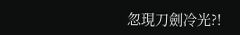忽現刀劍冷光?!